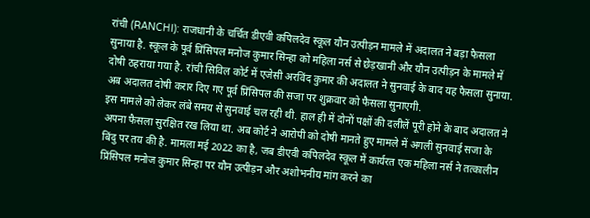रांची (RANCHI): राजधानी के चर्चित डीएवी कपिलदेव स्कूल यौन उत्पीड़न मामले में अदालत ने बड़ा फैसला सुनाया है. स्कूल के पूर्व प्रिंसिपल मनोज कुमार सिन्हा को महिला नर्स से छेड़खानी और यौन उत्पीड़न के मामले में दोषी ठहराया गया है. रांची सिविल कोर्ट में एजेसी अरविंद कुमार की अदालत ने सुनवाई के बाद यह फैसला सुनाया. अब अदालत दोषी करार दिए गए पूर्व प्रिंसिपल की सजा पर शुक्रवार को फैसला सुनाएगी.
इस मामले को लेकर लंबे समय से सुनवाई चल रही थी. हाल ही में दोनों पक्षों की दलीलें पूरी होने के बाद अदालत ने अपना फैसला सुरक्षित रख लिया था. अब कोर्ट ने आरोपी को दोषी मानते हुए मामले में अगली सुनवाई सजा के बिंदु पर तय की है. मामला मई 2022 का है, जब डीएवी कपिलदेव स्कूल में कार्यरत एक महिला नर्स ने तत्कालीन प्रिंसिपल मनोज कुमार सिन्हा पर यौन उत्पीड़न और अशोभनीय मांग करने का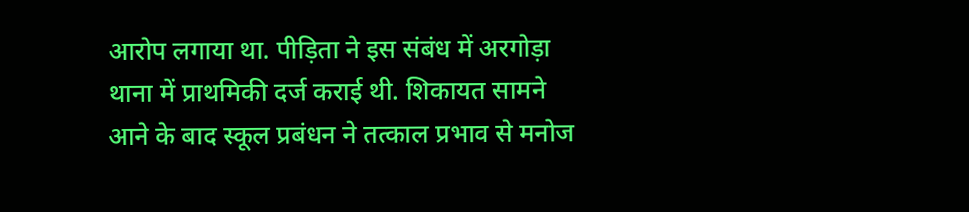आरोप लगाया था. पीड़िता ने इस संबंध में अरगोड़ा थाना में प्राथमिकी दर्ज कराई थी. शिकायत सामने आने के बाद स्कूल प्रबंधन ने तत्काल प्रभाव से मनोज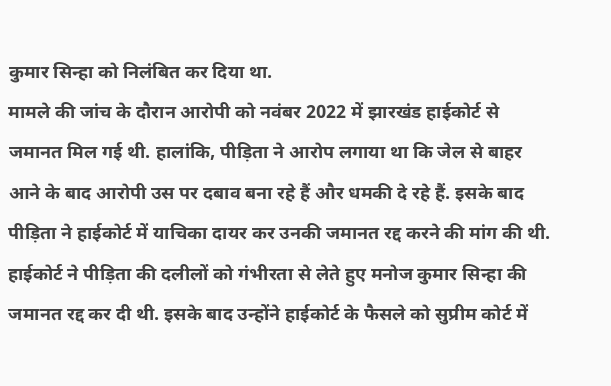कुमार सिन्हा को निलंबित कर दिया था.
मामले की जांच के दौरान आरोपी को नवंबर 2022 में झारखंड हाईकोर्ट से जमानत मिल गई थी. हालांकि, पीड़िता ने आरोप लगाया था कि जेल से बाहर आने के बाद आरोपी उस पर दबाव बना रहे हैं और धमकी दे रहे हैं. इसके बाद पीड़िता ने हाईकोर्ट में याचिका दायर कर उनकी जमानत रद्द करने की मांग की थी. हाईकोर्ट ने पीड़िता की दलीलों को गंभीरता से लेते हुए मनोज कुमार सिन्हा की जमानत रद्द कर दी थी. इसके बाद उन्होंने हाईकोर्ट के फैसले को सुप्रीम कोर्ट में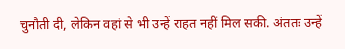चुनौती दी, लेकिन वहां से भी उन्हें राहत नहीं मिल सकी. अंततः उन्हें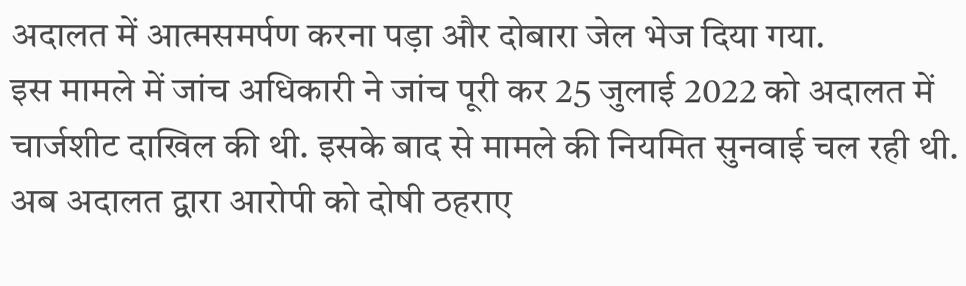अदालत में आत्मसमर्पण करना पड़ा और दोबारा जेल भेज दिया गया.
इस मामले में जांच अधिकारी ने जांच पूरी कर 25 जुलाई 2022 को अदालत में चार्जशीट दाखिल की थी. इसके बाद से मामले की नियमित सुनवाई चल रही थी. अब अदालत द्वारा आरोपी को दोषी ठहराए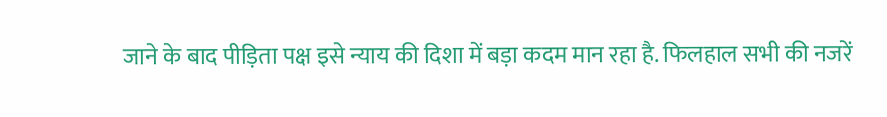जाने के बाद पीड़िता पक्ष इसे न्याय की दिशा में बड़ा कदम मान रहा है. फिलहाल सभी की नजरें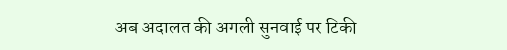अब अदालत की अगली सुनवाई पर टिकी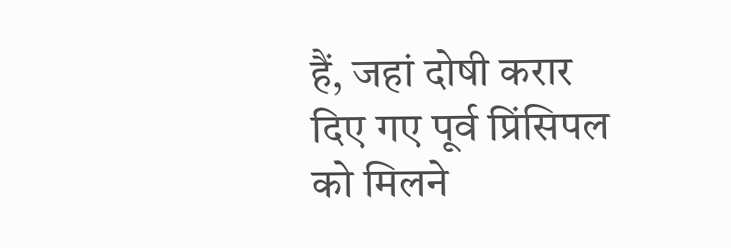हैं, जहां दोषी करार दिए गए पूर्व प्रिंसिपल को मिलने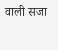वाली सजा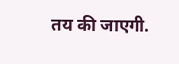तय की जाएगी.